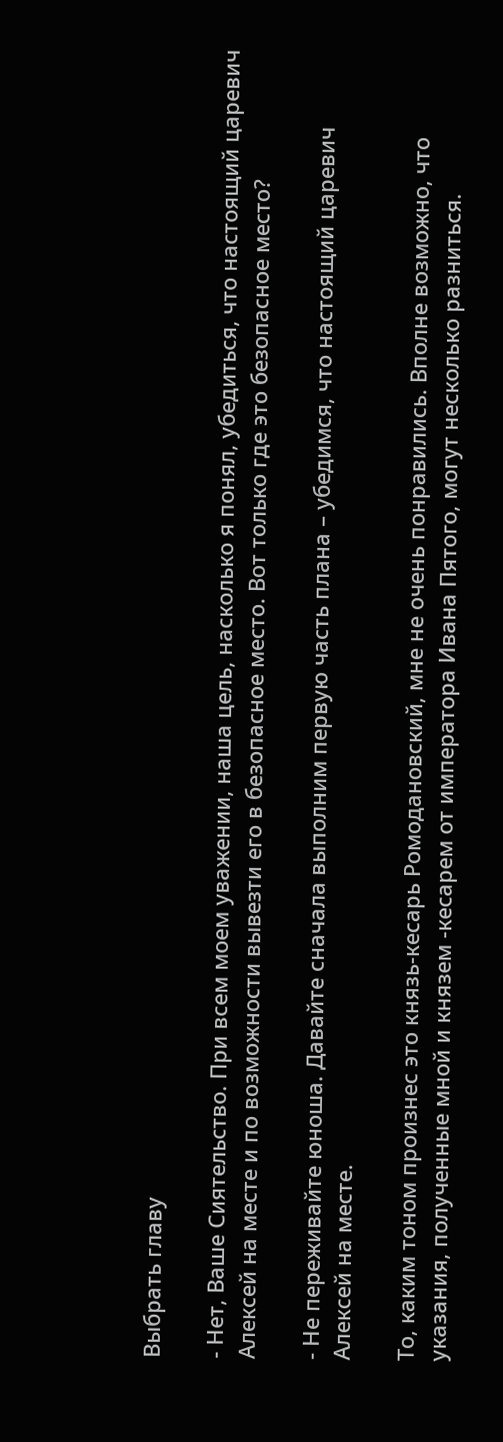Выбрать главу

- Нет, Ваше Сиятельство. При всем моем уважении, наша цель, насколько я понял, убедиться, что настоящий царевич Алексей на месте и по возможности вывезти его в безопасное место. Вот только где это безопасное место?

- Не переживайте юноша. Давайте сначала выполним первую часть плана – убедимся, что настоящий царевич Алексей на месте.

То, каким тоном произнес это князь-кесарь Ромодановский, мне не очень понравились. Вполне возможно, что указания, полученные мной и князем -кесарем от императора Ивана Пятого, могут несколько разниться.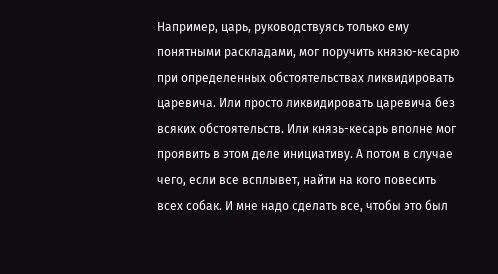Например, царь, руководствуясь только ему понятными раскладами, мог поручить князю-кесарю при определенных обстоятельствах ликвидировать царевича. Или просто ликвидировать царевича без всяких обстоятельств. Или князь-кесарь вполне мог проявить в этом деле инициативу. А потом в случае чего, если все всплывет, найти на кого повесить всех собак. И мне надо сделать все, чтобы это был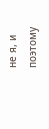не я, и поэтому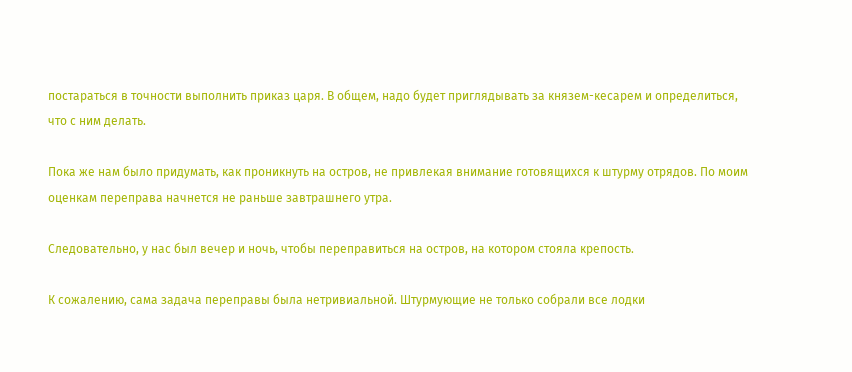постараться в точности выполнить приказ царя. В общем, надо будет приглядывать за князем-кесарем и определиться, что с ним делать.

Пока же нам было придумать, как проникнуть на остров, не привлекая внимание готовящихся к штурму отрядов. По моим оценкам переправа начнется не раньше завтрашнего утра.

Следовательно, у нас был вечер и ночь, чтобы переправиться на остров, на котором стояла крепость.

К сожалению, сама задача переправы была нетривиальной. Штурмующие не только собрали все лодки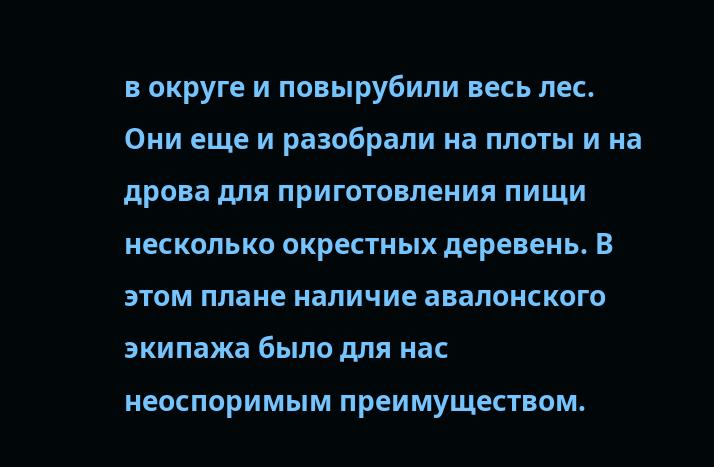в округе и повырубили весь лес. Они еще и разобрали на плоты и на дрова для приготовления пищи несколько окрестных деревень. В этом плане наличие авалонского экипажа было для нас неоспоримым преимуществом.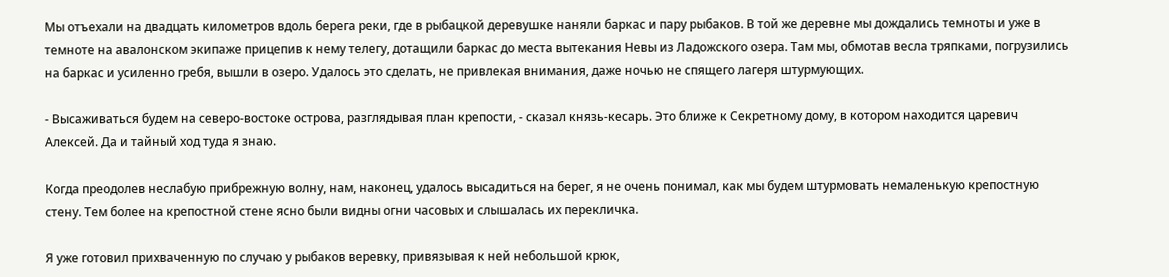Мы отъехали на двадцать километров вдоль берега реки, где в рыбацкой деревушке наняли баркас и пару рыбаков. В той же деревне мы дождались темноты и уже в темноте на авалонском экипаже прицепив к нему телегу, дотащили баркас до места вытекания Невы из Ладожского озера. Там мы, обмотав весла тряпками, погрузились на баркас и усиленно гребя, вышли в озеро. Удалось это сделать, не привлекая внимания, даже ночью не спящего лагеря штурмующих.

- Высаживаться будем на северо-востоке острова, разглядывая план крепости, - сказал князь-кесарь. Это ближе к Секретному дому, в котором находится царевич Алексей. Да и тайный ход туда я знаю.

Когда преодолев неслабую прибрежную волну, нам, наконец, удалось высадиться на берег, я не очень понимал, как мы будем штурмовать немаленькую крепостную стену. Тем более на крепостной стене ясно были видны огни часовых и слышалась их перекличка.

Я уже готовил прихваченную по случаю у рыбаков веревку, привязывая к ней небольшой крюк,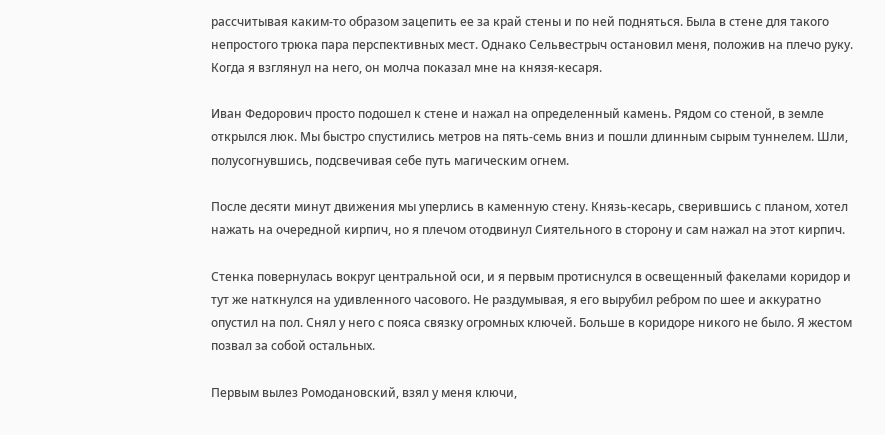рассчитывая каким-то образом зацепить ее за край стены и по ней подняться. Была в стене для такого непростого трюка пара перспективных мест. Однако Сельвестрыч остановил меня, положив на плечо руку. Когда я взглянул на него, он молча показал мне на князя-кесаря.

Иван Федорович просто подошел к стене и нажал на определенный камень. Рядом со стеной, в земле открылся люк. Мы быстро спустились метров на пять-семь вниз и пошли длинным сырым туннелем. Шли, полусогнувшись, подсвечивая себе путь магическим огнем.

После десяти минут движения мы уперлись в каменную стену. Князь-кесарь, сверившись с планом, хотел нажать на очередной кирпич, но я плечом отодвинул Сиятельного в сторону и сам нажал на этот кирпич.

Стенка повернулась вокруг центральной оси, и я первым протиснулся в освещенный факелами коридор и тут же наткнулся на удивленного часового. Не раздумывая, я его вырубил ребром по шее и аккуратно опустил на пол. Снял у него с пояса связку огромных ключей. Больше в коридоре никого не было. Я жестом позвал за собой остальных.

Первым вылез Ромодановский, взял у меня ключи,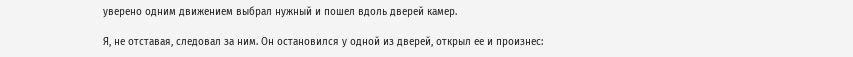уверено одним движением выбрал нужный и пошел вдоль дверей камер.

Я, не отставая, следовал за ним. Он остановился у одной из дверей, открыл ее и произнес: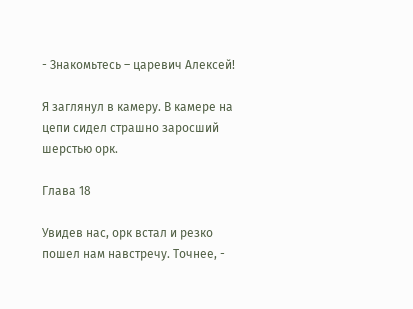- Знакомьтесь – царевич Алексей!

Я заглянул в камеру. В камере на цепи сидел страшно заросший шерстью орк.

Глава 18

Увидев нас, орк встал и резко пошел нам навстречу. Точнее, -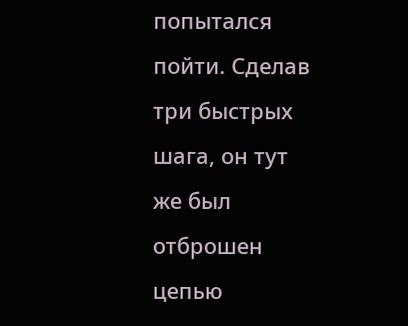попытался пойти. Сделав три быстрых шага, он тут же был отброшен цепью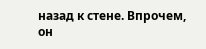назад к стене. Впрочем, он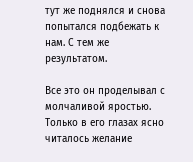тут же поднялся и снова попытался подбежать к нам. С тем же результатом.

Все это он проделывал с молчаливой яростью. Только в его глазах ясно читалось желание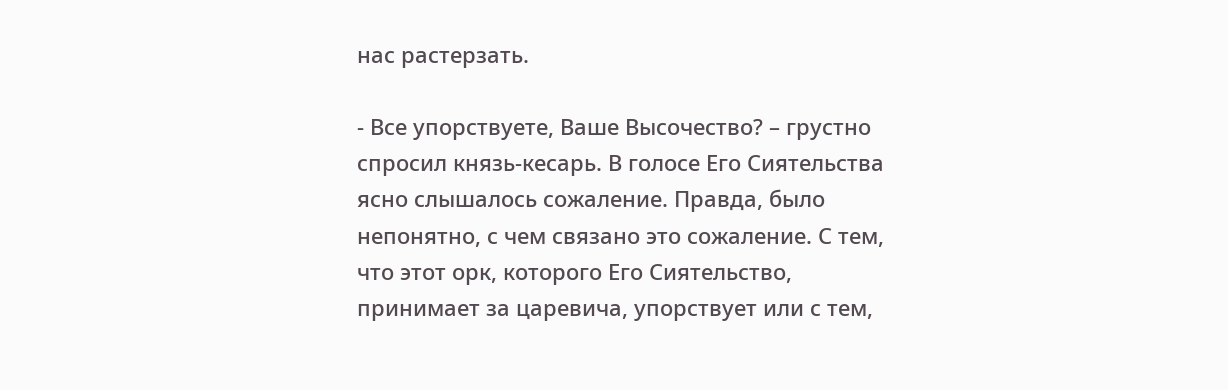нас растерзать.

- Все упорствуете, Ваше Высочество? – грустно спросил князь-кесарь. В голосе Его Сиятельства ясно слышалось сожаление. Правда, было непонятно, с чем связано это сожаление. С тем, что этот орк, которого Его Сиятельство, принимает за царевича, упорствует или с тем,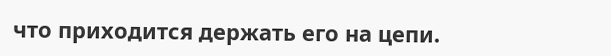что приходится держать его на цепи.